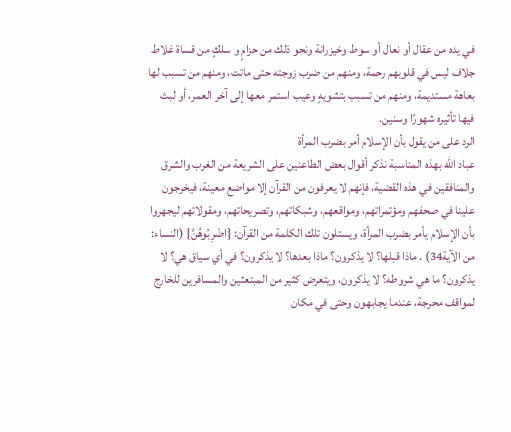في يده من عقال أو نعال أو سوط وخيزرانة ونحو ذلك من حزامٍ و سلكٍ من قساة غلاط جلاف ليس في قلوبهم رحمة، ومنهم من ضرب زوجته حتى ماتت، ومنهم من تسبب لها بعاهة مستديمة، ومنهم من تسبب بتشويهٍ وعيب استمر معها إلى آخر العمر، أو لبث فيها تأثيره شهورًا وسنين.
الرد على من يقول بأن الإسلام أمر بضرب المرأة
عباد الله بهذه المناسبة نذكر أقوال بعض الطاعنين على الشريعة من الغرب والشرق والمنافقين في هذه القضية، فإنهم لا يعرفون من القرآن إلا مواضع معينة، فيخرجون علينا في صحفهم ومؤتمراتهم، ومواقعهم، وشبكاتهم، وتصريحاتهم، ومقولاتهم ليجهروا بأن الإسلام يأمر بضرب المرأة، ويستلون تلك الكلمة من القرآن: {اضْرِبُوهُنَّ} (النساء: من الآية34) . ماذا قبلها؟ لا يذكرون؟ ماذا بعدها؟ لا يذكرون؟ في أي سياق هي؟ لا يذكرون؟ ما هي شروطه؟ لا يذكرون، ويتعرض كثير من المبتعثين والمسافرين للخارج لمواقف محرجة، عندما يجابهون وحتى في مكان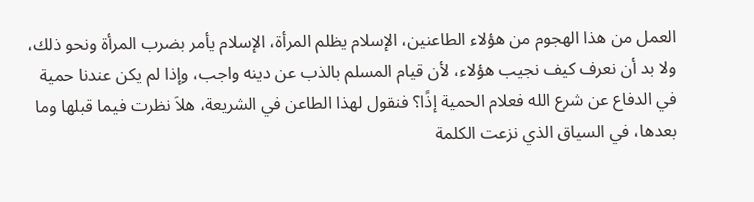العمل من هذا الهجوم من هؤلاء الطاعنين، الإسلام يظلم المرأة، الإسلام يأمر بضرب المرأة ونحو ذلك، ولا بد أن نعرف كيف نجيب هؤلاء، لأن قيام المسلم بالذب عن دينه واجب، وإذا لم يكن عندنا حمية في الدفاع عن شرع الله فعلام الحمية إذًا؟ فنقول لهذا الطاعن في الشريعة، هلاَ نظرت فيما قبلها وما بعدها، في السياق الذي نزعت الكلمة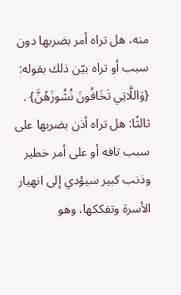منه، هل تراه أمر بضربها دون سبب أو تراه بيّن ذلك بقوله: {وَاللَّاتِي تَخَافُونَ نُشُوزَهُنَّ} . ثالثًا: هل تراه أذن بضربها على سبب تافه أو على أمر خطير وذنب كبير سيؤدي إلى انهيار الأسرة وتفككها، وهو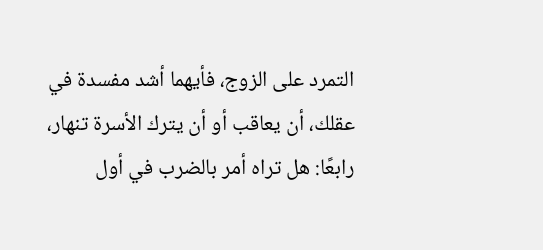التمرد على الزوج، فأيهما أشد مفسدة في عقلك، أن يعاقب أو أن يترك الأسرة تنهار، رابعًا: هل تراه أمر بالضرب في أول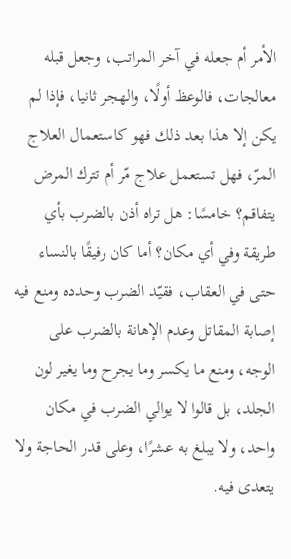الأمر أم جعله في آخر المراتب، وجعل قبله معالجات، فالوعظ أولًا، والهجر ثانيا، فإذا لم يكن إلا هذا بعد ذلك فهو كاستعمال العلاج المرّ، فهل تستعمل علاج مّر أم تترك المرض يتفاقم؟ خامسًا: هل تراه أذن بالضرب بأي طريقة وفي أي مكان؟ أما كان رفيقًا بالنساء حتى في العقاب، فقيّد الضرب وحدده ومنع فيه إصابة المقاتل وعدم الإهانة بالضرب على الوجه، ومنع ما يكسر وما يجرح وما يغير لون الجلد، بل قالوا لا يوالي الضرب في مكان واحد، ولا يبلغ به عشرًا، وعلى قدر الحاجة ولا يتعدى فيه.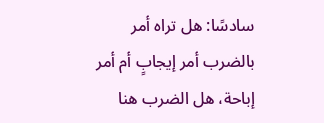سادسًا: هل تراه أمر بالضرب أمر إيجابٍ أم أمر إباحة، هل الضرب هنا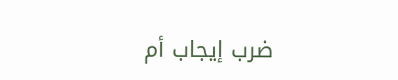ضرب إيجاب أم